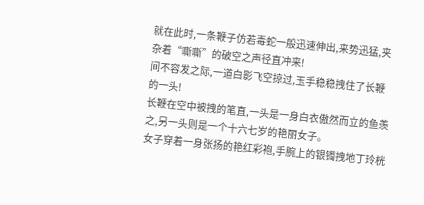就在此时,一条鞭子仿若毒蛇一般迅速伸出,来势迅猛,夹杂着“嘶嘶”的破空之声径直冲来!
间不容发之际,一道白影飞空掠过,玉手稳稳拽住了长鞭的一头!
长鞭在空中被拽的笔直,一头是一身白衣傲然而立的鱼羡之,另一头则是一个十六七岁的艳丽女子。
女子穿着一身张扬的艳红彩袍,手腕上的银镯拽地丁玲桄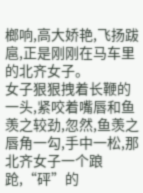榔响,高大娇艳,飞扬跋扈,正是刚刚在马车里的北齐女子。
女子狠狠拽着长鞭的一头,紧咬着嘴唇和鱼羡之较劲,忽然,鱼羡之唇角一勾,手中一松,那北齐女子一个踉跄,“砰”的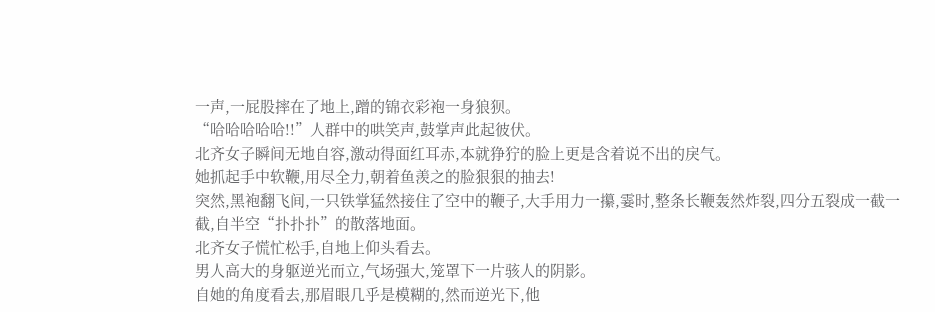一声,一屁股摔在了地上,蹭的锦衣彩袍一身狼狈。
“哈哈哈哈哈!!”人群中的哄笑声,鼓掌声此起彼伏。
北齐女子瞬间无地自容,激动得面红耳赤,本就狰狞的脸上更是含着说不出的戾气。
她抓起手中软鞭,用尽全力,朝着鱼羡之的脸狠狠的抽去!
突然,黑袍翻飞间,一只铁掌猛然接住了空中的鞭子,大手用力一攥,霎时,整条长鞭轰然炸裂,四分五裂成一截一截,自半空“扑扑扑”的散落地面。
北齐女子慌忙松手,自地上仰头看去。
男人高大的身躯逆光而立,气场强大,笼罩下一片骇人的阴影。
自她的角度看去,那眉眼几乎是模糊的,然而逆光下,他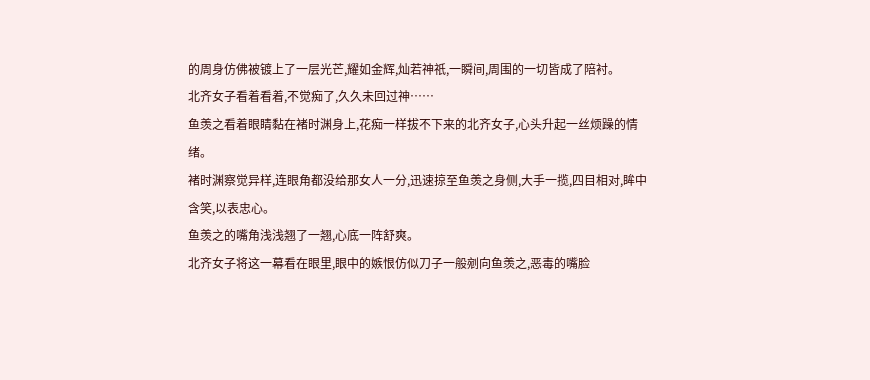的周身仿佛被镀上了一层光芒,耀如金辉,灿若神祇,一瞬间,周围的一切皆成了陪衬。
北齐女子看着看着,不觉痴了,久久未回过神……
鱼羡之看着眼睛黏在褚时渊身上,花痴一样拔不下来的北齐女子,心头升起一丝烦躁的情绪。
褚时渊察觉异样,连眼角都没给那女人一分,迅速掠至鱼羡之身侧,大手一揽,四目相对,眸中含笑,以表忠心。
鱼羡之的嘴角浅浅翘了一翘,心底一阵舒爽。
北齐女子将这一幕看在眼里,眼中的嫉恨仿似刀子一般剜向鱼羡之,恶毒的嘴脸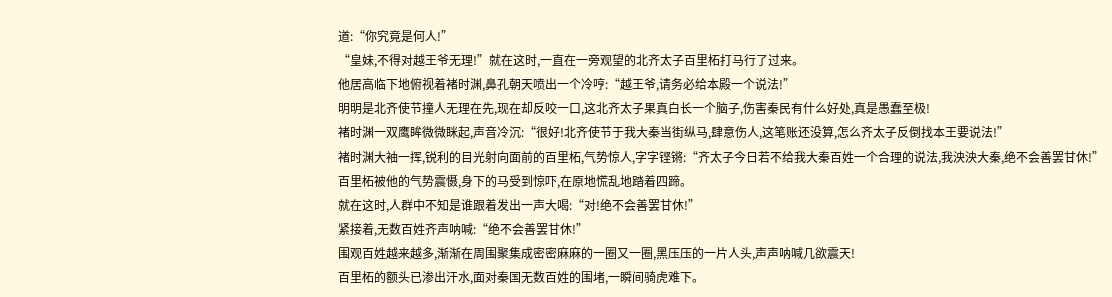道:“你究竟是何人!”
“皇妹,不得对越王爷无理!”就在这时,一直在一旁观望的北齐太子百里柘打马行了过来。
他居高临下地俯视着褚时渊,鼻孔朝天喷出一个冷哼:“越王爷,请务必给本殿一个说法!”
明明是北齐使节撞人无理在先,现在却反咬一口,这北齐太子果真白长一个脑子,伤害秦民有什么好处,真是愚蠢至极!
褚时渊一双鹰眸微微眯起,声音冷沉:“很好!北齐使节于我大秦当街纵马,肆意伤人,这笔账还没算,怎么齐太子反倒找本王要说法!”
褚时渊大袖一挥,锐利的目光射向面前的百里柘,气势惊人,字字铿锵:“齐太子今日若不给我大秦百姓一个合理的说法,我泱泱大秦,绝不会善罢甘休!”
百里柘被他的气势震慑,身下的马受到惊吓,在原地慌乱地踏着四蹄。
就在这时,人群中不知是谁跟着发出一声大喝:“对!绝不会善罢甘休!”
紧接着,无数百姓齐声呐喊:“绝不会善罢甘休!”
围观百姓越来越多,渐渐在周围聚集成密密麻麻的一圈又一圈,黑压压的一片人头,声声呐喊几欲震天!
百里柘的额头已渗出汗水,面对秦国无数百姓的围堵,一瞬间骑虎难下。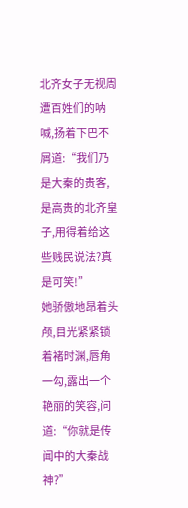北齐女子无视周遭百姓们的呐喊,扬着下巴不屑道:“我们乃是大秦的贵客,是高贵的北齐皇子,用得着给这些贱民说法?真是可笑!”
她骄傲地昂着头颅,目光紧紧锁着褚时渊,唇角一勾,露出一个艳丽的笑容,问道:“你就是传闻中的大秦战神?”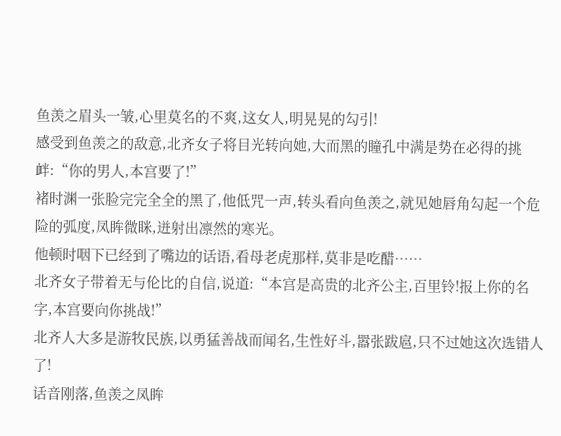鱼羡之眉头一皱,心里莫名的不爽,这女人,明晃晃的勾引!
感受到鱼羡之的敌意,北齐女子将目光转向她,大而黑的瞳孔中满是势在必得的挑衅:“你的男人,本宫要了!”
褚时渊一张脸完完全全的黑了,他低咒一声,转头看向鱼羡之,就见她唇角勾起一个危险的弧度,凤眸微眯,迸射出凛然的寒光。
他顿时咽下已经到了嘴边的话语,看母老虎那样,莫非是吃醋……
北齐女子带着无与伦比的自信,说道:“本宫是高贵的北齐公主,百里铃!报上你的名字,本宫要向你挑战!”
北齐人大多是游牧民族,以勇猛善战而闻名,生性好斗,嚣张跋扈,只不过她这次选错人了!
话音刚落,鱼羡之凤眸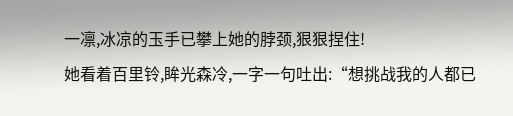一凛,冰凉的玉手已攀上她的脖颈,狠狠捏住!
她看着百里铃,眸光森冷,一字一句吐出:“想挑战我的人都已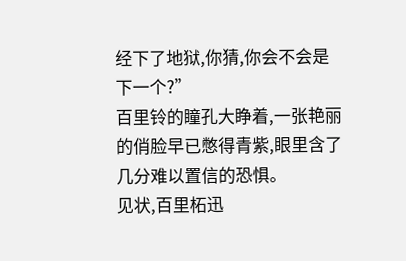经下了地狱,你猜,你会不会是下一个?”
百里铃的瞳孔大睁着,一张艳丽的俏脸早已憋得青紫,眼里含了几分难以置信的恐惧。
见状,百里柘迅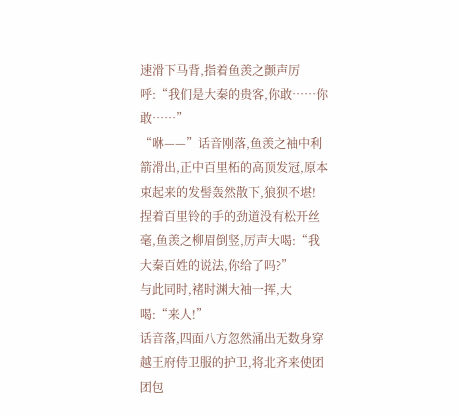速滑下马背,指着鱼羡之颤声厉呼:“我们是大秦的贵客,你敢……你敢……”
“咻——”话音刚落,鱼羡之袖中利箭滑出,正中百里柘的高顶发冠,原本束起来的发髻轰然散下,狼狈不堪!
捏着百里铃的手的劲道没有松开丝毫,鱼羡之柳眉倒竖,厉声大喝:“我大秦百姓的说法,你给了吗?”
与此同时,褚时渊大袖一挥,大喝:“来人!”
话音落,四面八方忽然涌出无数身穿越王府侍卫服的护卫,将北齐来使团团包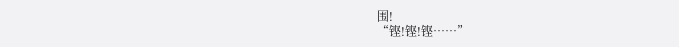围!
“铿!铿!铿……”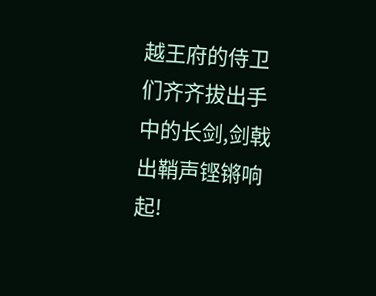越王府的侍卫们齐齐拔出手中的长剑,剑戟出鞘声铿锵响起!